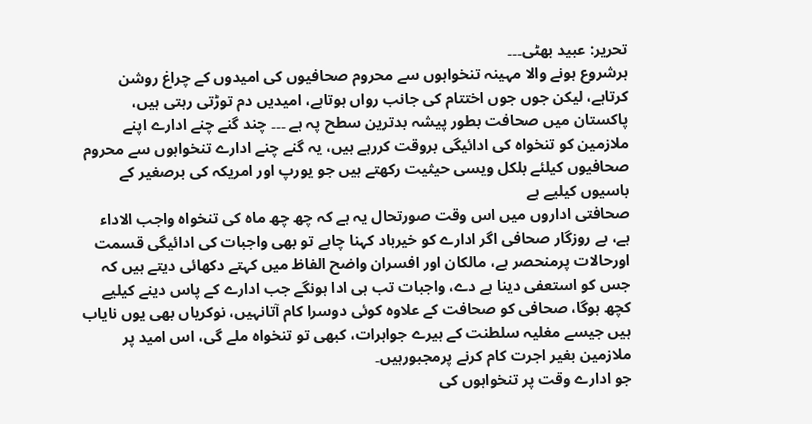تحریر: عبید بھٹی۔۔۔
ہرشروع ہونے والا مہینہ تنخواہوں سے محروم صحافیوں کی امیدوں کے چراغ روشن کرتاہے، لیکن جوں جوں اختتام کی جانب رواں ہوتاہے، امیدیں دم توڑتی رہتی ہیں، پاکستان میں صحافت بطور پیشہ بدترین سطح پہ ہے ۔۔۔ چند گنے چنے ادارے اپنے ملازمین کو تنخواہ کی ادائیگی بروقت کررہے ہیں، یہ گنے چنے ادارے تنخواہوں سے محروم صحافیوں کیلئے بلکل ویسی حیثیت رکھتے ہیں جو یورپ اور امریکہ کی برصغیر کے باسیوں کیلیے ہے
صحافتی اداروں میں اس وقت صورتحال یہ ہے کہ چھ چھ ماہ کی تنخواہ واجب الاداء ہے، بے روزگار صحافی اگر ادارے کو خیرباد کہنا چاہے تو بھی واجبات کی ادائیگی قسمت اورحالات پرمنحصر ہے، مالکان اور افسران واضح الفاظ میں کہتے دکھائی دیتے ہیں کہ جس کو استعفی دینا ہے دے، واجبات تب ہی ادا ہونگے جب ادارے کے پاس دینے کیلیے کچھ ہوگا، صحافی کو صحافت کے علاوہ کوئی دوسرا کام آتانہیں، نوکریاں بھی یوں نایاب ہیں جیسے مغلیہ سلطنت کے ہیرے جواہرات، کبھی تو تنخواہ ملے گی، اس امید پر ملازمین بغیر اجرت کام کرنے پرمجبورہیں۔
جو ادارے وقت پر تنخواہوں کی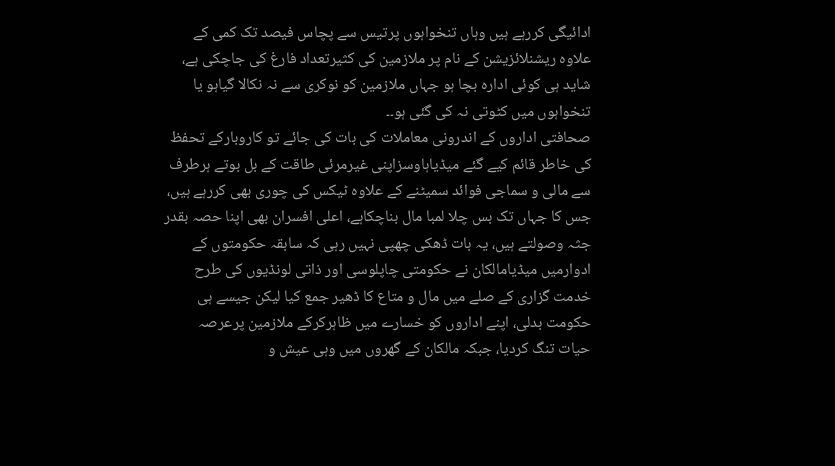ادائیگی کررہے ہیں وہاں تنخواہوں پرتیس سے پچاس فیصد تک کمی کے علاوہ ریشنلائزیشن کے نام پر ملازمین کی کثیرتعداد فارغ کی جاچکی ہے، شاید ہی کوئی ادارہ بچا ہو جہاں ملازمین کو نوکری سے نہ نکالا گیاہو یا تنخواہوں میں کٹوتی نہ کی گئی ہو۔۔
صحافتی اداروں کے اندرونی معاملات کی بات کی جائے تو کاروبارکے تحفظ کی خاطر قائم کیے گئے میڈیاہاوسزاپنی غیرمرئی طاقت کے بل بوتے ہرطرف سے مالی و سماجی فوائد سمیٹنے کے علاوہ ٹیکس کی چوری بھی کررہے ہیں، جس کا جہاں تک بس چلا لمبا مال بناچکاہے، اعلی افسران بھی اپنا حصہ بقدر جثہ وصولتے ہیں، یہ بات ڈھکی چھپی نہیں رہی کہ سابقہ حکومتوں کے ادوارمیں میڈیامالکان نے حکومتی چاپلوسی اور ذاتی لونڈیوں کی طرح خدمت گزاری کے صلے میں مال و متاع کا ڈھیر جمع کیا لیکن جیسے ہی حکومت بدلی، اپنے اداروں کو خسارے میں ظاہرکرکے ملازمین پرعرصہ حیات تنگ کردیا، جبکہ مالکان کے گھروں میں وہی عیش و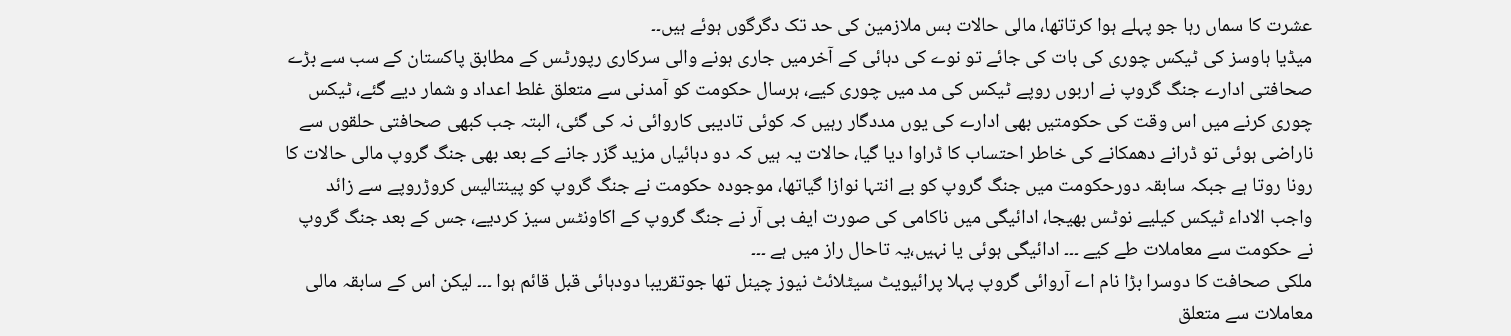عشرت کا سماں رہا جو پہلے ہوا کرتاتھا، مالی حالات بس ملازمین کی حد تک دگرگوں ہوئے ہیں۔۔
میڈیا ہاوسز کی ٹیکس چوری کی بات کی جائے تو نوے کی دہائی کے آخرمیں جاری ہونے والی سرکاری رپورٹس کے مطابق پاکستان کے سب سے بڑے صحافتی ادارے جنگ گروپ نے اربوں روپے ٹیکس کی مد میں چوری کیے، ہرسال حکومت کو آمدنی سے متعلق غلط اعداد و شمار دیے گئے، ٹیکس چوری کرنے میں اس وقت کی حکومتیں بھی ادارے کی یوں مددگار رہیں کہ کوئی تادیبی کاروائی نہ کی گئی، البتہ جب کبھی صحافتی حلقوں سے ناراضی ہوئی تو ڈرانے دھمکانے کی خاطر احتساب کا ڈراوا دیا گیا، حالات یہ ہیں کہ دو دہائیاں مزید گزر جانے کے بعد بھی جنگ گروپ مالی حالات کا رونا روتا ہے جبکہ سابقہ دورحکومت میں جنگ گروپ کو بے انتہا نوازا گیاتھا، موجودہ حکومت نے جنگ گروپ کو پینتالیس کروڑروپے سے زائد واجب الاداء ٹیکس کیلیے نوٹس بھیجا، ادائیگی میں ناکامی کی صورت ایف بی آر نے جنگ گروپ کے اکاونٹس سیز کردیے، جس کے بعد جنگ گروپ نے حکومت سے معاملات طے کیے ۔۔۔ ادائیگی ہوئی یا نہیں،یہ تاحال راز میں ہے ۔۔۔
ملکی صحافت کا دوسرا بڑا نام اے آروائی گروپ پہلا پرائیویٹ سیٹلائٹ نیوز چینل تھا جوتقریبا دودہائی قبل قائم ہوا ۔۔۔ لیکن اس کے سابقہ مالی معاملات سے متعلق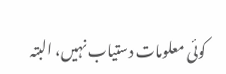کوئی معلومات دستیاب نہیں، البتہ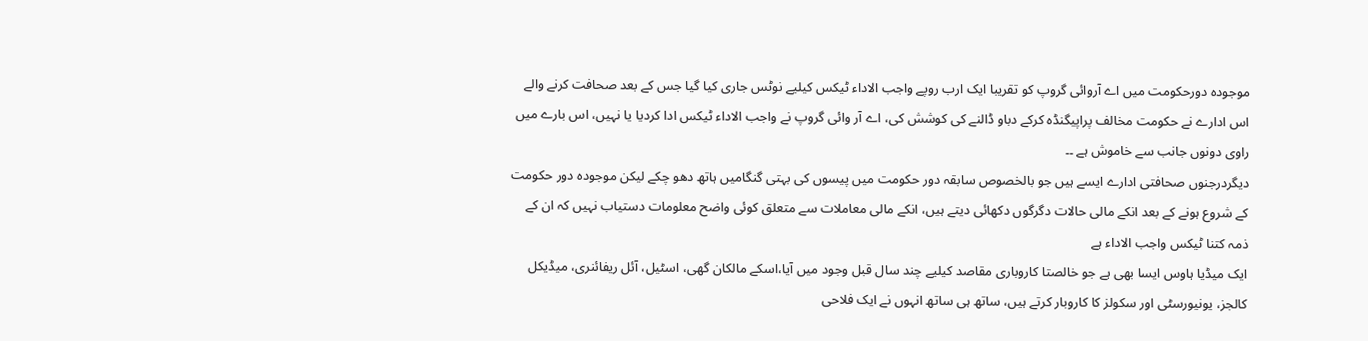موجودہ دورحکومت میں اے آروائی گروپ کو تقریبا ایک ارب روپے واجب الاداء ٹیکس کیلیے نوٹس جاری کیا گیا جس کے بعد صحافت کرنے والے اس ادارے نے حکومت مخالف پراپیگنڈہ کرکے دباو ڈالنے کی کوشش کی، اے آر وائی گروپ نے واجب الاداء ٹیکس ادا کردیا یا نہیں، اس بارے میں راوی دونوں جانب سے خاموش ہے ۔۔
دیگردرجنوں صحافتی ادارے ایسے ہیں جو بالخصوص سابقہ دور حکومت میں پیسوں کی بہتی گنگامیں ہاتھ دھو چکے لیکن موجودہ دور حکومت کے شروع ہونے کے بعد انکے مالی حالات دگرگوں دکھائی دیتے ہیں، انکے مالی معاملات سے متعلق کوئی واضح معلومات دستیاب نہیں کہ ان کے ذمہ کتنا ٹیکس واجب الاداء ہے
ایک میڈیا ہاوس ایسا بھی ہے جو خالصتا کاروباری مقاصد کیلیے چند سال قبل وجود میں آیا،اسکے مالکان گھی، اسٹیل، آئل ریفائنری، میڈیکل کالجز، یونیورسٹی اور سکولز کا کاروبار کرتے ہیں، ساتھ ہی ساتھ انہوں نے ایک فلاحی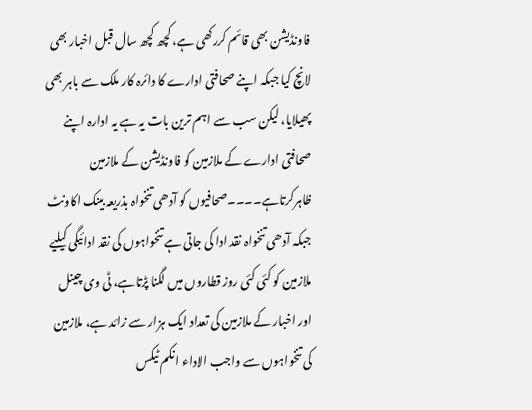فاونڈیشن بھی قائم کررکھی ہے، کچھ کچھ سال قبل اخبار بھی لانچ کیا جبکہ اپنے صحافتی ادارے کا دائرہ کار ملک سے باہر بھی پھیلایا، لیکن سب سے اہم ترین بات یہ ہے یہ ادارہ اپنے صحافتی ادارے کے ملازمین کو فاونڈیشن کے ملازمین ظاہرکرتاہے۔۔۔۔صحافیوں کو آدھی تنخواہ بذریعہ بینک اکاونٹ جبکہ آدھی تنخواہ نقد ادا کی جاتی ہے تنخواہوں کی نقد ادائیگی کیلیے ملازمین کو کئی کئی روز قطاروں میں لگنا پڑتاہے، ٹی وی چینل اور اخبار کے ملازمین کی تعداد ایک ہزار سے زائد ہے، ملازمین کی تنخواہوں سے واجب الاداء انکم ٹیکس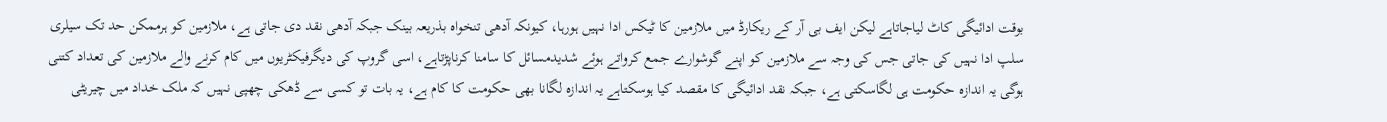بوقت ادائیگی کاٹ لیاجاتاہے لیکن ایف بی آر کے ریکارڈ میں ملازمین کا ٹیکس ادا نہیں ہورہا، کیونکہ آدھی تنخواہ بذریعہ بینک جبکہ آدھی نقد دی جاتی ہے، ملازمین کو ہرممکن حد تک سیلری سلپ ادا نہیں کی جاتی جس کی وجہ سے ملازمین کو اپنے گوشوارے جمع کرواتے ہوئے شدیدمسائل کا سامنا کرناپڑتاہے، اسی گروپ کی دیگرفیکٹریوں میں کام کرنے والے ملازمین کی تعداد کتنی ہوگی یہ اندازہ حکومت ہی لگاسکتی ہے، جبکہ نقد ادائیگی کا مقصد کیا ہوسکتاہے یہ اندازہ لگانا بھی حکومت کا کام ہے، یہ بات تو کسی سے ڈھکی چھپی نہیں کہ ملک خداد میں چیریٹی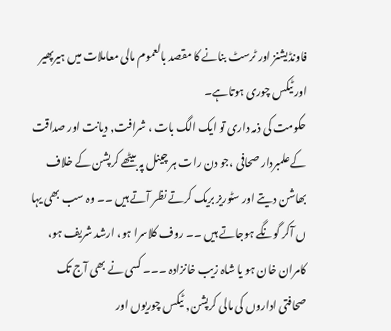فاونڈیشنز اور ٹرسٹ بنانے کا مقصد بالعموم مالی معاملات میں ہیرپھیر اور ٹیکس چوری ہوتاہے۔
حکومت کی ذمہ داری تو ایک الگ بات ، شرافت, دیانت اور صداقت کےعلمبردار صحافی ،جو دن رات ہر چینل پہ بیٹھے کرپشن کے خلاف بھاشن دیتے اور سٹوریز بریک کرتے نظر آتے ہیں ۔۔ وہ سب بھی یہا ں آکر گونگے ہوجاتے ہیں ۔۔ روف کلاسرا ہو، ارشد شریف ہو، کامران خان ہو یا شاہ زیب خانزادہ ۔۔۔ کسی نے بھی آج تک صحافتی اداروں کی مالی کرپشن, ٹیکس چوریوں اور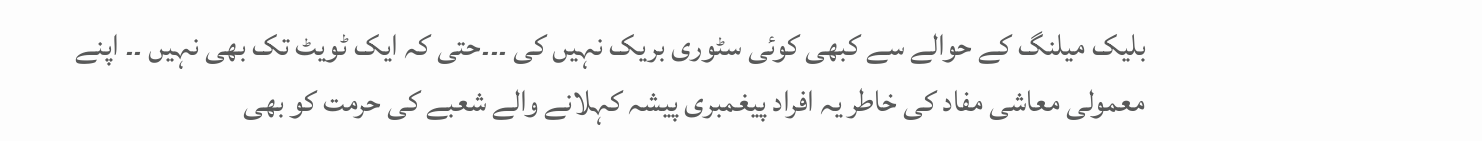بلیک میلنگ کے حوالے سے کبھی کوئی سٹوری بریک نہیں کی ۔۔۔حتی کہ ایک ٹویٹ تک بھی نہیں ۔۔ اپنے معمولی معاشی مفاد کی خاطر یہ افراد پیغمبری پیشہ کہلانے والے شعبے کی حرمت کو بھی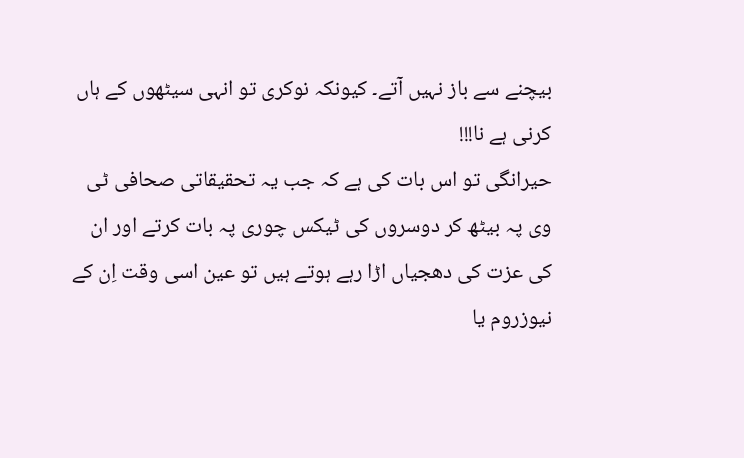بیچنے سے باز نہیں آتے۔ کیونکہ نوکری تو انہی سیٹھوں کے ہاں کرنی ہے نا!!!
حیرانگی تو اس بات کی ہے کہ جب یہ تحقیقاتی صحافی ٹی وی پہ بیٹھ کر دوسروں کی ٹیکس چوری پہ بات کرتے اور ان کی عزت کی دھجیاں اڑا رہے ہوتے ہیں تو عین اسی وقت اِن کے نیوزروم یا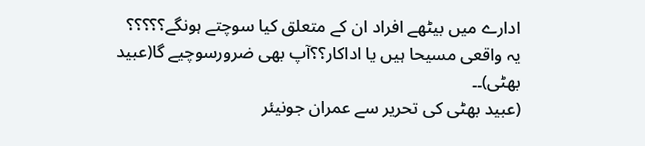ادارے میں بیٹھے افراد ان کے متعلق کیا سوچتے ہونگے؟؟؟؟؟
یہ واقعی مسیحا ہیں یا اداکار؟؟آپ بھی ضرورسوچیے گا(عبید بھٹی)۔۔
(عبید بھٹی کی تحریر سے عمران جونیئر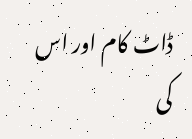ڈاٹ کام اور اس کی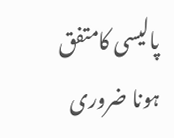پالیسی کامتفق ہونا ضروری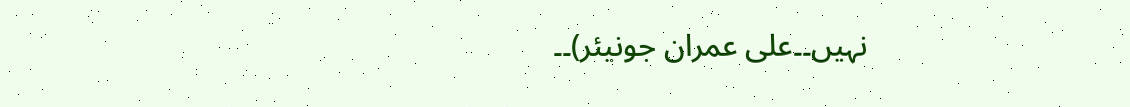نہیں۔۔علی عمران جونیئر)۔۔